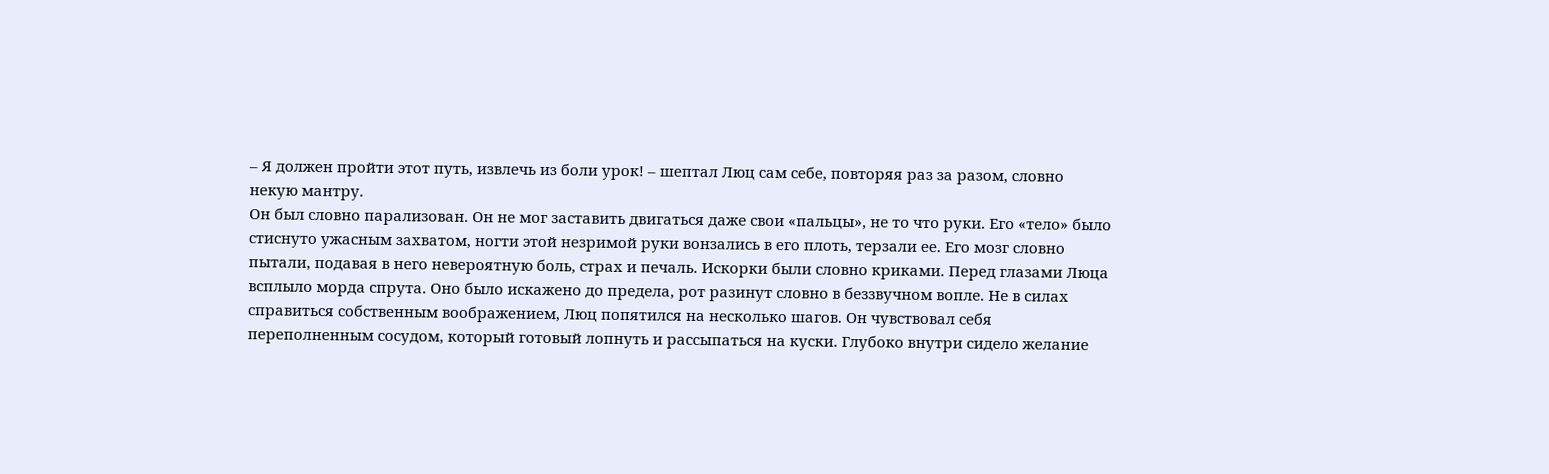– Я должен пройти этот путь, извлечь из боли урок! – шептал Люц сам себе, повторяя раз за разом, словно некую мантру.
Он был словно парализован. Он не мог заставить двигаться даже свои «пальцы», не то что руки. Его «тело» было стиснуто ужасным захватом, ногти этой незримой руки вонзались в его плоть, терзали ее. Его мозг словно пытали, подавая в него невероятную боль, страх и печаль. Искорки были словно криками. Перед глазами Люца всплыло морда спрута. Оно было искажено до предела, рот разинут словно в беззвучном вопле. Не в силах справиться собственным воображением, Люц попятился на несколько шагов. Он чувствовал себя переполненным сосудом, который готовый лопнуть и рассыпаться на куски. Глубоко внутри сидело желание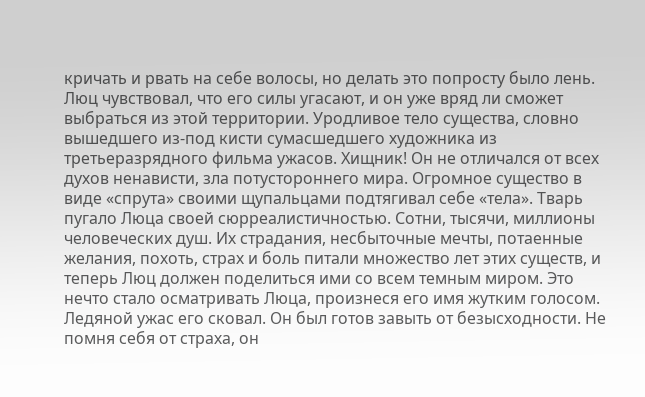кричать и рвать на себе волосы, но делать это попросту было лень. Люц чувствовал, что его силы угасают, и он уже вряд ли сможет выбраться из этой территории. Уродливое тело существа, словно вышедшего из-под кисти сумасшедшего художника из третьеразрядного фильма ужасов. Хищник! Он не отличался от всех духов ненависти, зла потустороннего мира. Огромное существо в виде «спрута» своими щупальцами подтягивал себе «тела». Тварь пугало Люца своей сюрреалистичностью. Сотни, тысячи, миллионы человеческих душ. Их страдания, несбыточные мечты, потаенные желания, похоть, страх и боль питали множество лет этих существ, и теперь Люц должен поделиться ими со всем темным миром. Это нечто стало осматривать Люца, произнеся его имя жутким голосом. Ледяной ужас его сковал. Он был готов завыть от безысходности. Не помня себя от страха, он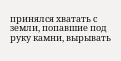принялся хватать с земли, попавшие под руку камни, вырывать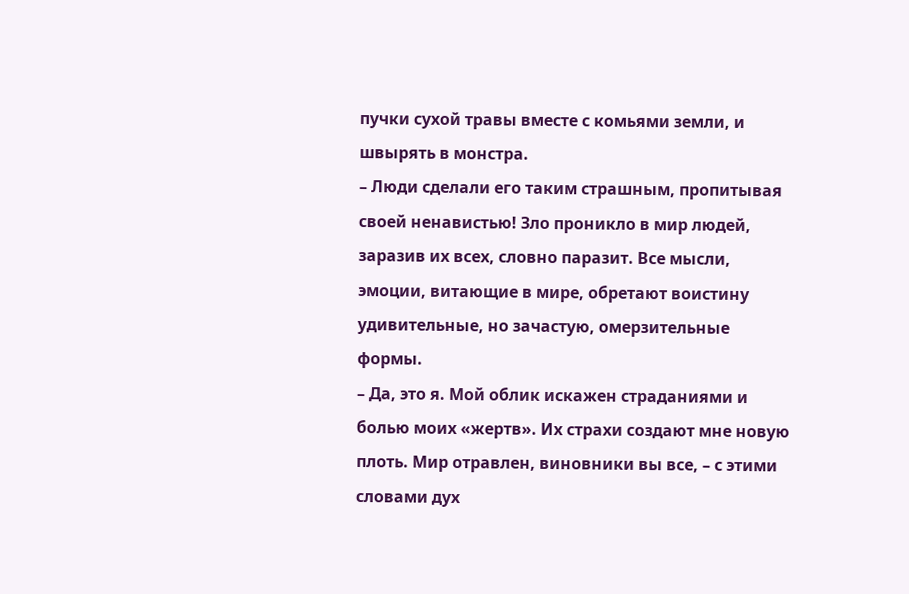пучки сухой травы вместе с комьями земли, и швырять в монстра.
– Люди сделали его таким страшным, пропитывая своей ненавистью! Зло проникло в мир людей, заразив их всех, словно паразит. Все мысли, эмоции, витающие в мире, обретают воистину удивительные, но зачастую, омерзительные формы.
– Да, это я. Мой облик искажен страданиями и болью моих «жертв». Их страхи создают мне новую плоть. Мир отравлен, виновники вы все, – с этими словами дух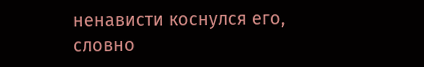ненависти коснулся его, словно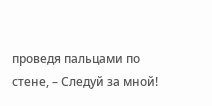проведя пальцами по стене, – Следуй за мной!